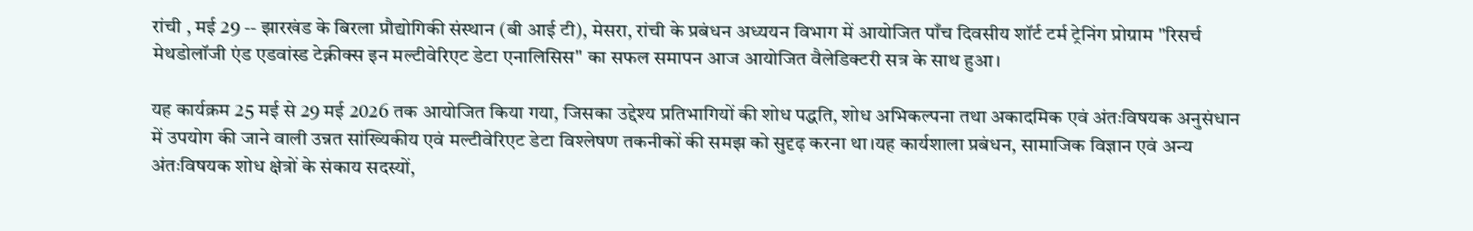रांची , मई 29 -- झारखंड के बिरला प्रौद्योगिकी संस्थान (बी आई टी), मेसरा, रांची के प्रबंधन अध्ययन विभाग में आयोजित पाँच दिवसीय शॉर्ट टर्म ट्रेनिंग प्रोग्राम "रिसर्च मेथडोलॉजी एंड एडवांस्ड टेक्नीक्स इन मल्टीवेरिएट डेटा एनालिसिस" का सफल समापन आज आयोजित वैलेडिक्टरी सत्र के साथ हुआ।

यह कार्यक्रम 25 मई से 29 मई 2026 तक आयोजित किया गया, जिसका उद्देश्य प्रतिभागियों की शोध पद्धति, शोध अभिकल्पना तथा अकादमिक एवं अंतःविषयक अनुसंधान में उपयोग की जाने वाली उन्नत सांख्यिकीय एवं मल्टीवेरिएट डेटा विश्लेषण तकनीकों की समझ को सुदृढ़ करना था।यह कार्यशाला प्रबंधन, सामाजिक विज्ञान एवं अन्य अंतःविषयक शोध क्षेत्रों के संकाय सदस्यों,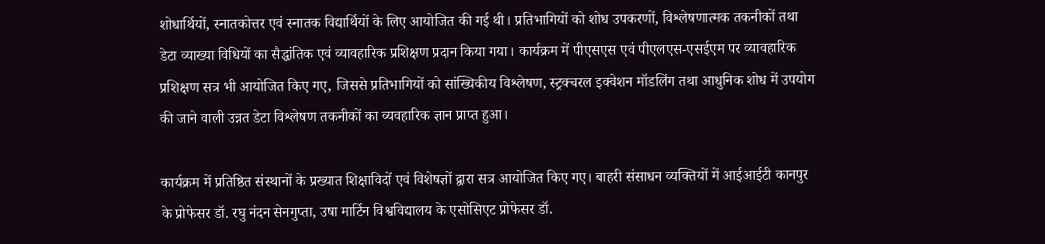शोधार्थियों, स्नातकोत्तर एवं स्नातक विद्यार्थियों के लिए आयोजित की गई थी। प्रतिभागियों को शोध उपकरणों, विश्लेषणात्मक तकनीकों तथा डेटा व्याख्या विधियों का सैद्धांतिक एवं व्यावहारिक प्रशिक्षण प्रदान किया गया। कार्यक्रम में पीएसएस एवं पीएलएस-एसईएम पर व्यावहारिक प्रशिक्षण सत्र भी आयोजित किए गए, जिससे प्रतिभागियों को सांख्यिकीय विश्लेषण, स्ट्रक्चरल इक्वेशन मॉडलिंग तथा आधुनिक शोध में उपयोग की जाने वाली उन्नत डेटा विश्लेषण तकनीकों का व्यवहारिक ज्ञान प्राप्त हुआ।

कार्यक्रम में प्रतिष्ठित संस्थानों के प्रख्यात शिक्षाविदों एवं विशेषज्ञों द्वारा सत्र आयोजित किए गए। बाहरी संसाधन व्यक्तियों में आईआईटी कानपुर के प्रोफेसर डॉ. रघु नंदन सेनगुप्ता, उषा मार्टिन विश्वविद्यालय के एसोसिएट प्रोफेसर डॉ.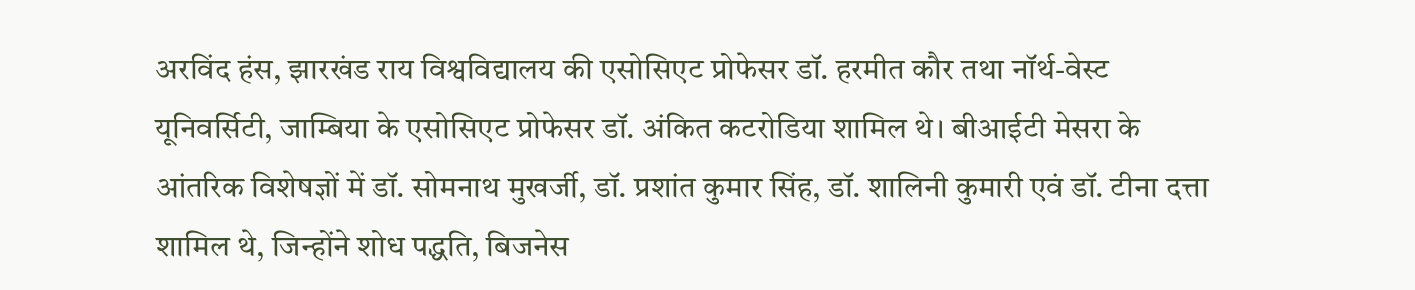अरविंद हंस, झारखंड राय विश्वविद्यालय की एसोसिएट प्रोफेसर डॉ. हरमीत कौर तथा नॉर्थ-वेस्ट यूनिवर्सिटी, जाम्बिया के एसोसिएट प्रोफेसर डॉ. अंकित कटरोडिया शामिल थे। बीआईटी मेसरा के आंतरिक विशेषज्ञों में डॉ. सोमनाथ मुखर्जी, डॉ. प्रशांत कुमार सिंह, डॉ. शालिनी कुमारी एवं डॉ. टीना दत्ता शामिल थे, जिन्होंने शोध पद्धति, बिजनेस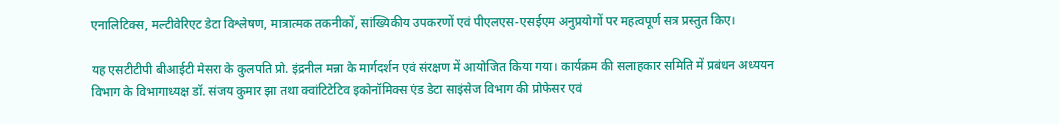एनालिटिक्स, मल्टीवेरिएट डेटा विश्लेषण, मात्रात्मक तकनीकों, सांख्यिकीय उपकरणों एवं पीएलएस-एसईएम अनुप्रयोगों पर महत्वपूर्ण सत्र प्रस्तुत किए।

यह एसटीटीपी बीआईटी मेसरा के कुलपति प्रो. इंद्रनील मन्ना के मार्गदर्शन एवं संरक्षण में आयोजित किया गया। कार्यक्रम की सलाहकार समिति में प्रबंधन अध्ययन विभाग के विभागाध्यक्ष डॉ. संजय कुमार झा तथा क्वांटिटेटिव इकोनॉमिक्स एंड डेटा साइंसेज विभाग की प्रोफेसर एवं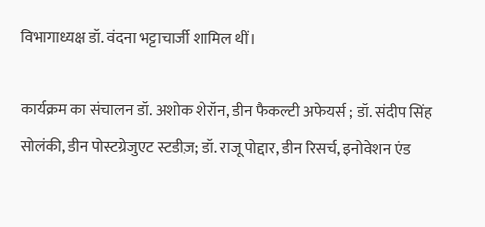विभागाध्यक्ष डॉ. वंदना भट्टाचार्जी शामिल थीं।

कार्यक्रम का संचालन डॉ. अशोक शेरॉन, डीन फैकल्टी अफेयर्स ; डॉ. संदीप सिंह सोलंकी, डीन पोस्टग्रेजुएट स्टडीज़; डॉ. राजू पोद्दार, डीन रिसर्च, इनोवेशन एंड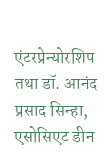एंटरप्रेन्योरशिप तथा डॉ. आनंद प्रसाद सिन्हा, एसोसिएट डीन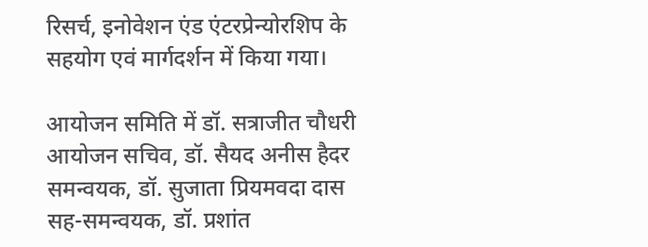रिसर्च, इनोवेशन एंड एंटरप्रेन्योरशिप के सहयोग एवं मार्गदर्शन में किया गया।

आयोजन समिति में डॉ. सत्राजीत चौधरी आयोजन सचिव, डॉ. सैयद अनीस हैदर समन्वयक, डॉ. सुजाता प्रियमवदा दास सह-समन्वयक, डॉ. प्रशांत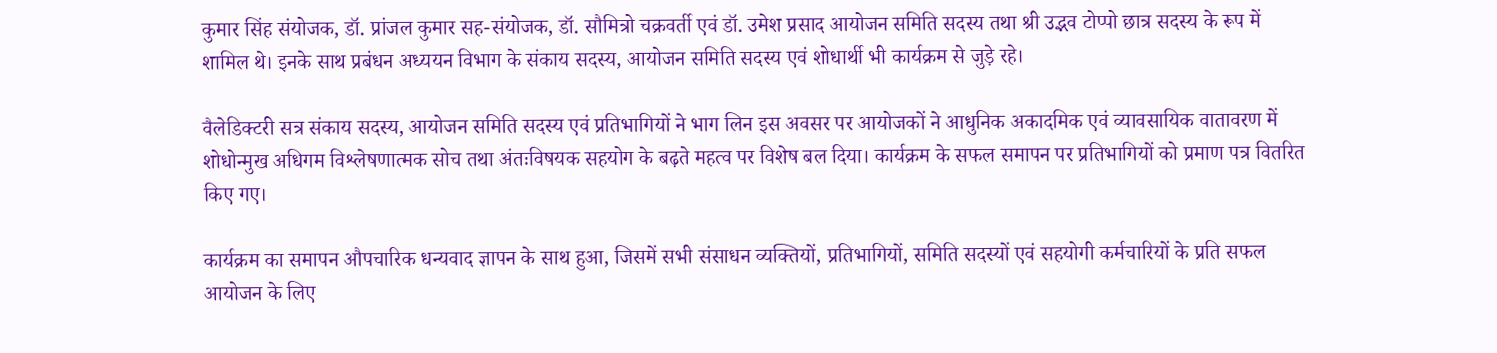कुमार सिंह संयोजक, डॉ. प्रांजल कुमार सह-संयोजक, डॉ. सौमित्रो चक्रवर्ती एवं डॉ. उमेश प्रसाद आयोजन समिति सदस्य तथा श्री उद्भव टोप्पो छात्र सदस्य के रूप में शामिल थे। इनके साथ प्रबंधन अध्ययन विभाग के संकाय सदस्य, आयोजन समिति सदस्य एवं शोधार्थी भी कार्यक्रम से जुड़े रहे।

वैलेडिक्टरी सत्र संकाय सदस्य, आयोजन समिति सदस्य एवं प्रतिभागियों ने भाग लिन इस अवसर पर आयोजकों ने आधुनिक अकादमिक एवं व्यावसायिक वातावरण में शोधोन्मुख अधिगम विश्लेषणात्मक सोच तथा अंतःविषयक सहयोग के बढ़ते महत्व पर विशेष बल दिया। कार्यक्रम के सफल समापन पर प्रतिभागियों को प्रमाण पत्र वितरित किए गए।

कार्यक्रम का समापन औपचारिक धन्यवाद ज्ञापन के साथ हुआ, जिसमें सभी संसाधन व्यक्तियों, प्रतिभागियों, समिति सदस्यों एवं सहयोगी कर्मचारियों के प्रति सफल आयोजन के लिए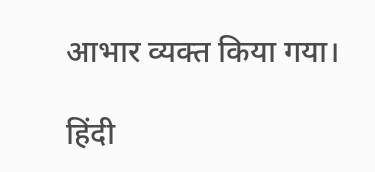आभार व्यक्त किया गया।

हिंदी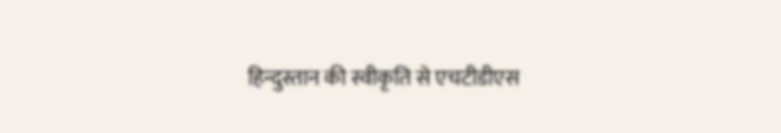हिन्दुस्तान की स्वीकृति से एचटीडीएस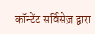कॉन्टेंट सर्विसेज़ द्वारा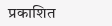प्रकाशित